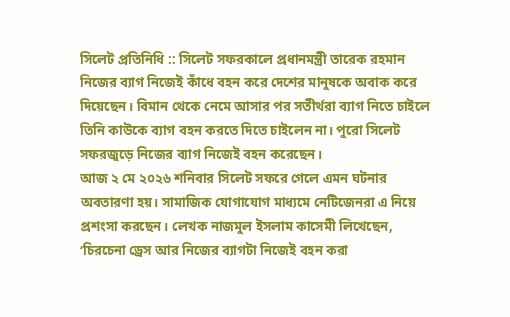সিলেট প্রতিনিধি :: সিলেট সফরকালে প্রধানমন্ত্রী তারেক রহমান নিজের ব্যাগ নিজেই কাঁধে বহন করে দেশের মানুষকে অবাক করে দিয়েছেন। বিমান থেকে নেমে আসার পর সতীর্থরা ব্যাগ নিতে চাইলে তিনি কাউকে ব্যাগ বহন করতে দিতে চাইলেন না। পুরো সিলেট সফরজুড়ে নিজের ব্যাগ নিজেই বহন করেছেন।
আজ ২ মে ২০২৬ শনিবার সিলেট সফরে গেলে এমন ঘটনার অবতারণা হয়। সামাজিক যোগাযোগ মাধ্যমে নেটিজেনরা এ নিয়ে প্রশংসা করছেন। লেখক নাজমুল ইসলাম কাসেমী লিখেছেন, ‘চিরচেনা ড্রেস আর নিজের ব্যাগটা নিজেই বহন করা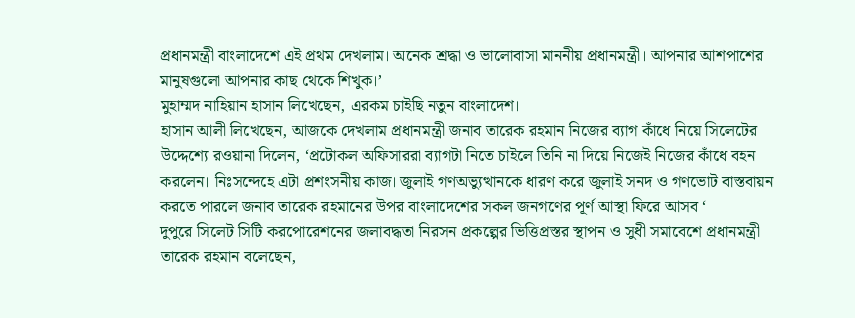প্রধানমন্ত্রী বাংলাদেশে এই প্রথম দেখলাম। অনেক শ্রদ্ধা ও ভালোবাসা মাননীয় প্রধানমন্ত্রী। আপনার আশপাশের মানুষগুলো আপনার কাছ থেকে শিখুক।’
মুহাম্মদ নাহিয়ান হাসান লিখেছেন, এরকম চাইছি নতুন বাংলাদেশ।
হাসান আলী লিখেছেন, আজকে দেখলাম প্রধানমন্ত্রী জনাব তারেক রহমান নিজের ব্যাগ কাঁধে নিয়ে সিলেটের উদ্দেশ্যে রওয়ানা দিলেন, ‘প্রটোকল অফিসাররা ব্যাগটা নিতে চাইলে তিনি না দিয়ে নিজেই নিজের কাঁধে বহন করলেন। নিঃসন্দেহে এটা প্রশংসনীয় কাজ। জুলাই গণঅভ্যুত্থানকে ধারণ করে জুলাই সনদ ও গণভোট বাস্তবায়ন করতে পারলে জনাব তারেক রহমানের উপর বাংলাদেশের সকল জনগণের পূর্ণ আস্থা ফিরে আসব ‘
দুপুরে সিলেট সিটি করপোরেশনের জলাবদ্ধতা নিরসন প্রকল্পের ভিত্তিপ্রস্তর স্থাপন ও সুধী সমাবেশে প্রধানমন্ত্রী তারেক রহমান বলেছেন,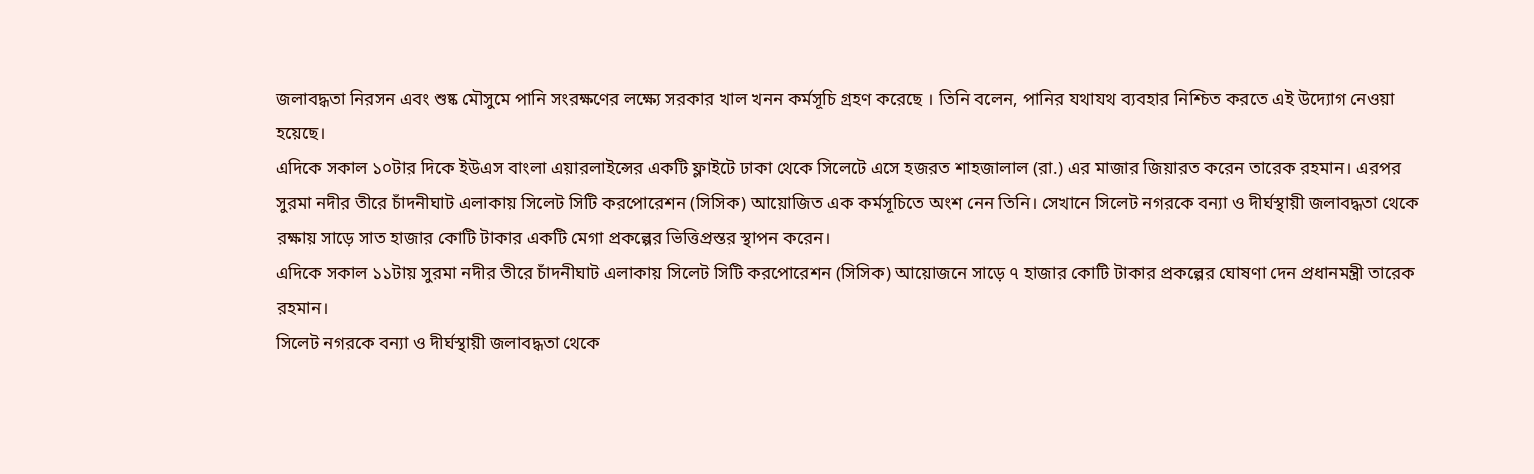জলাবদ্ধতা নিরসন এবং শুষ্ক মৌসুমে পানি সংরক্ষণের লক্ষ্যে সরকার খাল খনন কর্মসূচি গ্রহণ করেছে । তিনি বলেন, পানির যথাযথ ব্যবহার নিশ্চিত করতে এই উদ্যোগ নেওয়া হয়েছে।
এদিকে সকাল ১০টার দিকে ইউএস বাংলা এয়ারলাইন্সের একটি ফ্লাইটে ঢাকা থেকে সিলেটে এসে হজরত শাহজালাল (রা.) এর মাজার জিয়ারত করেন তারেক রহমান। এরপর সুরমা নদীর তীরে চাঁদনীঘাট এলাকায় সিলেট সিটি করপোরেশন (সিসিক) আয়োজিত এক কর্মসূচিতে অংশ নেন তিনি। সেখানে সিলেট নগরকে বন্যা ও দীর্ঘস্থায়ী জলাবদ্ধতা থেকে রক্ষায় সাড়ে সাত হাজার কোটি টাকার একটি মেগা প্রকল্পের ভিত্তিপ্রস্তর স্থাপন করেন।
এদিকে সকাল ১১টায় সুরমা নদীর তীরে চাঁদনীঘাট এলাকায় সিলেট সিটি করপোরেশন (সিসিক) আয়োজনে সাড়ে ৭ হাজার কোটি টাকার প্রকল্পের ঘোষণা দেন প্রধানমন্ত্রী তারেক রহমান।
সিলেট নগরকে বন্যা ও দীর্ঘস্থায়ী জলাবদ্ধতা থেকে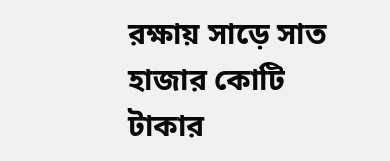রক্ষায় সাড়ে সাত হাজার কোটি টাকার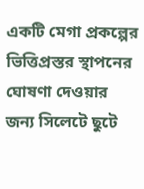একটি মেগা প্রকল্পের ভিত্তিপ্রস্তর স্থাপনের ঘোষণা দেওয়ার জন্য সিলেটে ছুটে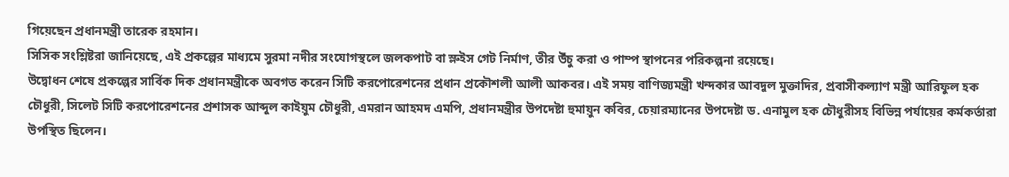গিয়েছেন প্রধানমন্ত্রী তারেক রহমান।
সিসিক সংশ্লিষ্টরা জানিয়েছে, এই প্রকল্পের মাধ্যমে সুরমা নদীর সংযোগস্থলে জলকপাট বা স্লুইস গেট নির্মাণ, তীর উঁচু করা ও পাম্প স্থাপনের পরিকল্পনা রয়েছে।
উদ্বোধন শেষে প্রকল্পের সার্বিক দিক প্রধানমন্ত্রীকে অবগত করেন সিটি করপোরেশনের প্রধান প্রকৌশলী আলী আকবর। এই সময় বাণিজ্যমন্ত্রী খন্দকার আবদুল মুক্তাদির, প্রবাসীকল্যাণ মন্ত্রী আরিফুল হক চৌধুরী, সিলেট সিটি করপোরেশনের প্রশাসক আব্দুল কাইয়ুম চৌধুরী, এমরান আহমদ এমপি, প্রধানমন্ত্রীর উপদেষ্টা হুমায়ুন কবির, চেয়ারম্যানের উপদেষ্টা ড. এনামুল হক চৌধুরীসহ বিভিন্ন পর্যায়ের কর্মকর্তারা উপস্থিত ছিলেন।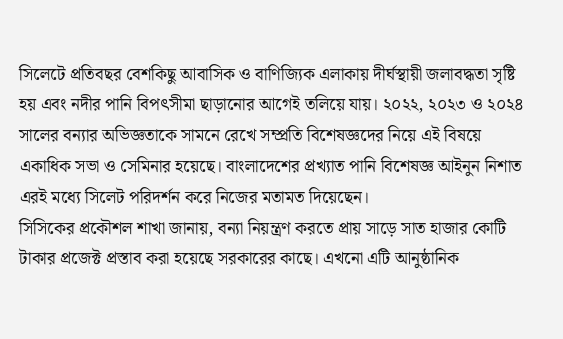সিলেটে প্রতিবছর বেশকিছু আবাসিক ও বাণিজ্যিক এলাকায় দীর্ঘস্থায়ী জলাবদ্ধতা সৃষ্টি হয় এবং নদীর পানি বিপৎসীমা ছাড়ানোর আগেই তলিয়ে যায়। ২০২২, ২০২৩ ও ২০২৪ সালের বন্যার অভিজ্ঞতাকে সামনে রেখে সম্প্রতি বিশেষজ্ঞদের নিয়ে এই বিষয়ে একাধিক সভা ও সেমিনার হয়েছে। বাংলাদেশের প্রখ্যাত পানি বিশেষজ্ঞ আইনুন নিশাত এরই মধ্যে সিলেট পরিদর্শন করে নিজের মতামত দিয়েছেন।
সিসিকের প্রকৌশল শাখা জানায়, বন্যা নিয়ন্ত্রণ করতে প্রায় সাড়ে সাত হাজার কোটি টাকার প্রজেক্ট প্রস্তাব করা হয়েছে সরকারের কাছে। এখনো এটি আনুষ্ঠানিক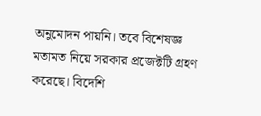অনুমোদন পায়নি। তবে বিশেষজ্ঞ মতামত নিয়ে সরকার প্রজেক্টটি গ্রহণ করেছে। বিদেশি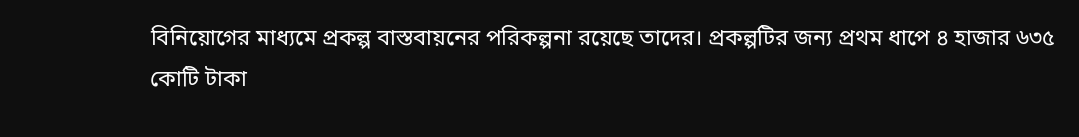বিনিয়োগের মাধ্যমে প্রকল্প বাস্তবায়নের পরিকল্পনা রয়েছে তাদের। প্রকল্পটির জন্য প্রথম ধাপে ৪ হাজার ৬৩৫ কোটি টাকা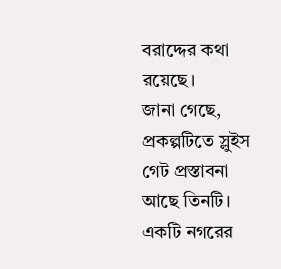বরাদ্দের কথা রয়েছে।
জানা গেছে, প্রকল্পটিতে স্লুইস গেট প্রস্তাবনা আছে তিনটি। একটি নগরের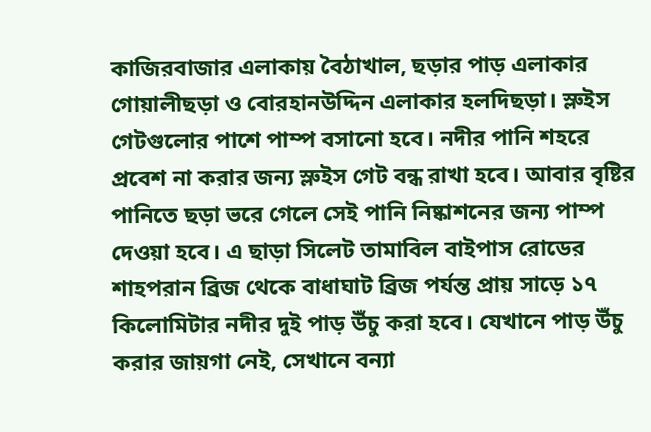কাজিরবাজার এলাকায় বৈঠাখাল, ছড়ার পাড় এলাকার গোয়ালীছড়া ও বোরহানউদ্দিন এলাকার হলদিছড়া। স্লুইস গেটগুলোর পাশে পাম্প বসানো হবে। নদীর পানি শহরে প্রবেশ না করার জন্য স্লুইস গেট বন্ধ রাখা হবে। আবার বৃষ্টির পানিতে ছড়া ভরে গেলে সেই পানি নিষ্কাশনের জন্য পাম্প দেওয়া হবে। এ ছাড়া সিলেট তামাবিল বাইপাস রোডের শাহপরান ব্রিজ থেকে বাধাঘাট ব্রিজ পর্যন্ত প্রায় সাড়ে ১৭ কিলোমিটার নদীর দুই পাড় উঁচু করা হবে। যেখানে পাড় উঁচু করার জায়গা নেই, সেখানে বন্যা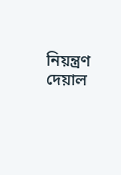নিয়ন্ত্রণ দেয়াল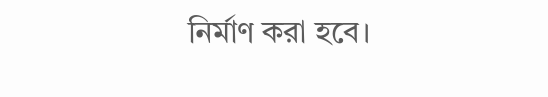নির্মাণ করা হবে।